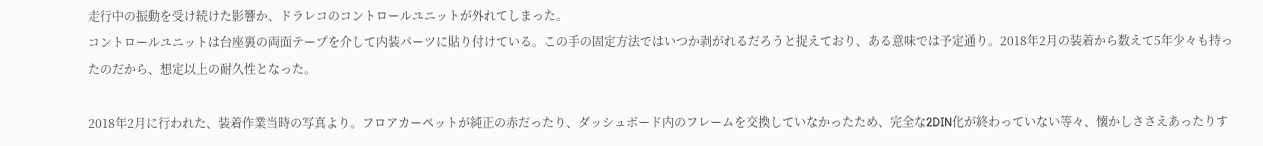走行中の振動を受け続けた影響か、ドラレコのコントロールユニットが外れてしまった。
コントロールユニットは台座裏の両面テープを介して内装パーツに貼り付けている。この手の固定方法ではいつか剥がれるだろうと捉えており、ある意味では予定通り。2018年2月の装着から数えて5年少々も持ったのだから、想定以上の耐久性となった。

2018年2月に行われた、装着作業当時の写真より。フロアカーペットが純正の赤だったり、ダッシュボード内のフレームを交換していなかったため、完全な2DIN化が終わっていない等々、懐かしささえあったりす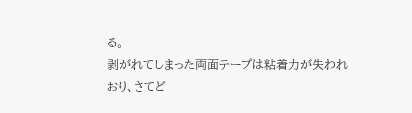る。
剥がれてしまった両面テープは粘着力が失われおり、さてど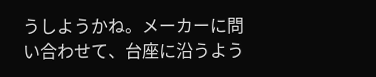うしようかね。メーカーに問い合わせて、台座に沿うよう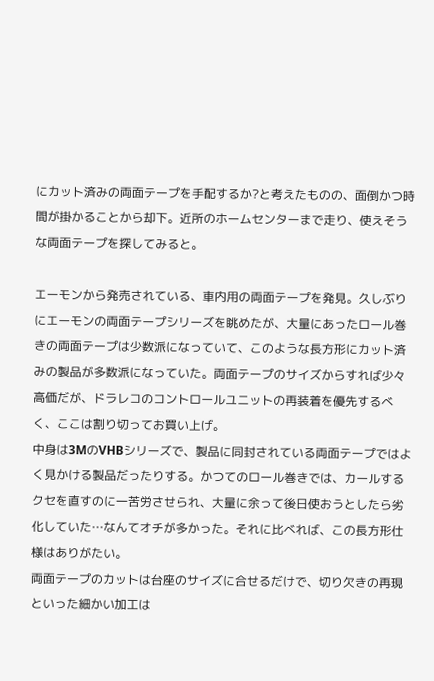にカット済みの両面テープを手配するか?と考えたものの、面倒かつ時間が掛かることから却下。近所のホームセンターまで走り、使えそうな両面テープを探してみると。

エーモンから発売されている、車内用の両面テープを発見。久しぶりにエーモンの両面テープシリーズを眺めたが、大量にあったロール巻きの両面テープは少数派になっていて、このような長方形にカット済みの製品が多数派になっていた。両面テープのサイズからすれば少々高価だが、ドラレコのコントロールユニットの再装着を優先するべく、ここは割り切ってお買い上げ。
中身は3MのVHBシリーズで、製品に同封されている両面テープではよく見かける製品だったりする。かつてのロール巻きでは、カールするクセを直すのに一苦労させられ、大量に余って後日使おうとしたら劣化していた…なんてオチが多かった。それに比べれば、この長方形仕様はありがたい。
両面テープのカットは台座のサイズに合せるだけで、切り欠きの再現といった細かい加工は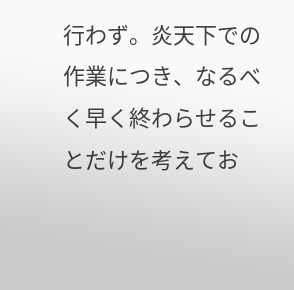行わず。炎天下での作業につき、なるべく早く終わらせることだけを考えてお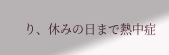り、休みの日まで熱中症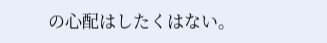の心配はしたくはない。